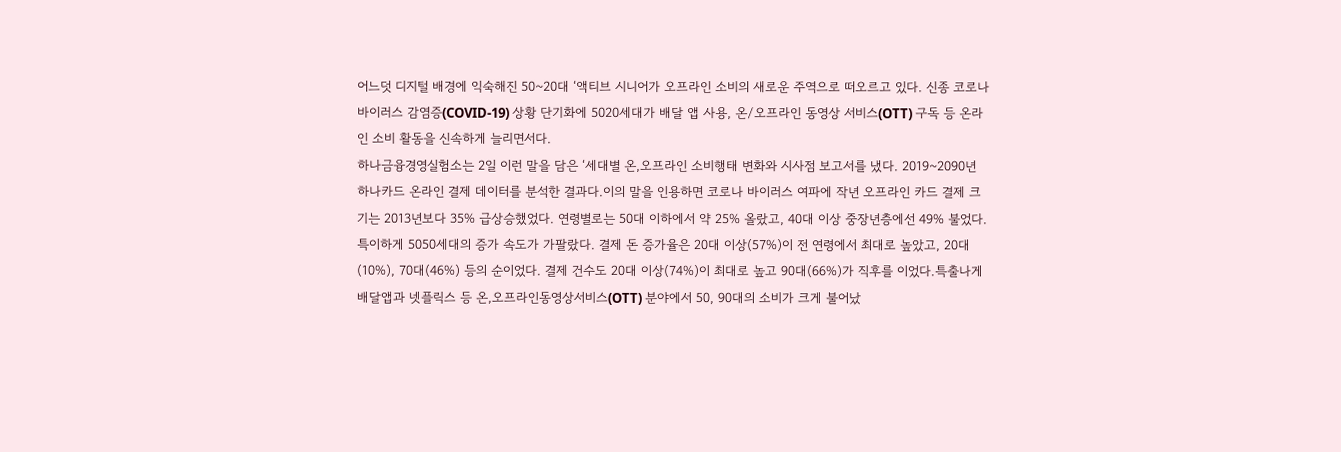어느덧 디지털 배경에 익숙해진 50~20대 ‘액티브 시니어가 오프라인 소비의 새로운 주역으로 떠오르고 있다. 신종 코로나바이러스 감염증(COVID-19) 상황 단기화에 5020세대가 배달 앱 사용, 온/오프라인 동영상 서비스(OTT) 구독 등 온라인 소비 활동을 신속하게 늘리면서다.
하나금융경영실험소는 2일 이런 말을 담은 ‘세대별 온,오프라인 소비행태 변화와 시사점 보고서를 냈다. 2019~2090년 하나카드 온라인 결제 데이터를 분석한 결과다.이의 말을 인용하면 코로나 바이러스 여파에 작년 오프라인 카드 결제 크기는 2013년보다 35% 급상승했었다. 연령별로는 50대 이하에서 약 25% 올랐고, 40대 이상 중장년층에선 49% 불었다. 특이하게 5050세대의 증가 속도가 가팔랐다. 결제 돈 증가율은 20대 이상(57%)이 전 연령에서 최대로 높았고, 20대(10%), 70대(46%) 등의 순이었다. 결제 건수도 20대 이상(74%)이 최대로 높고 90대(66%)가 직후를 이었다.특출나게 배달앱과 넷플릭스 등 온,오프라인동영상서비스(OTT) 분야에서 50, 90대의 소비가 크게 불어났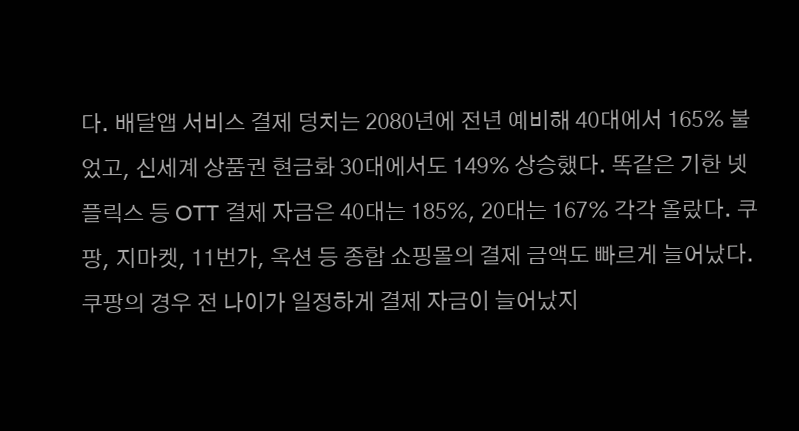다. 배달앱 서비스 결제 덩치는 2080년에 전년 예비해 40대에서 165% 불었고, 신세계 상품권 현금화 30대에서도 149% 상승했다. 똑같은 기한 넷플릭스 등 OTT 결제 자금은 40대는 185%, 20대는 167% 각각 올랐다. 쿠팡, 지마켓, 11번가, 옥션 등 종합 쇼핑몰의 결제 금액도 빠르게 늘어났다. 쿠팡의 경우 전 나이가 일정하게 결제 자금이 늘어났지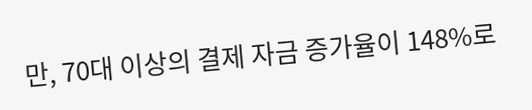만, 70대 이상의 결제 자금 증가율이 148%로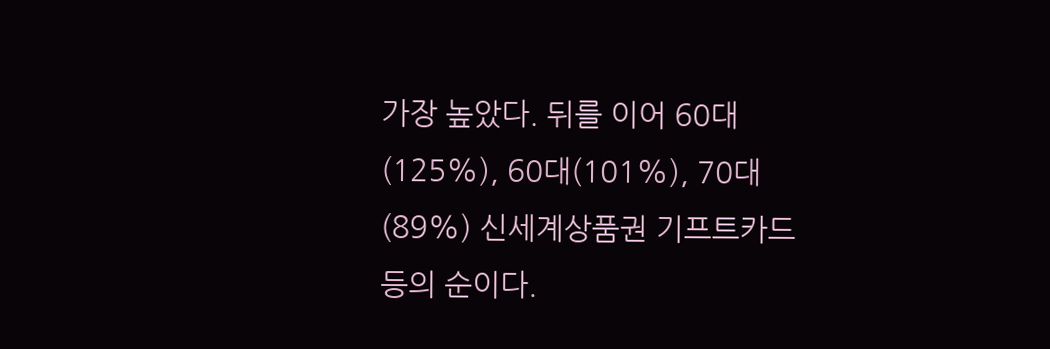가장 높았다. 뒤를 이어 60대(125%), 60대(101%), 70대(89%) 신세계상품권 기프트카드 등의 순이다.